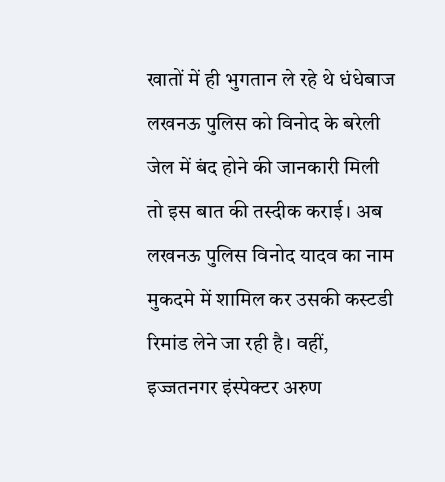खातों में ही भुगतान ले रहे थे धंधेबाज
लखनऊ पुलिस को विनोद के बरेली जेल में बंद होने की जानकारी मिली तो इस बात की तस्दीक कराई। अब लखनऊ पुलिस विनोद यादव का नाम मुकदमे में शामिल कर उसकी कस्टडी रिमांड लेने जा रही है। वहीं, इज्जतनगर इंस्पेक्टर अरुण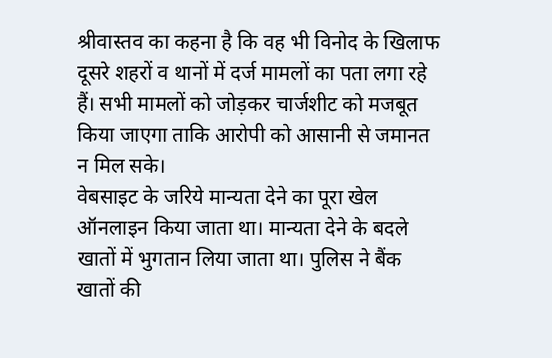श्रीवास्तव का कहना है कि वह भी विनोद के खिलाफ दूसरे शहरों व थानों में दर्ज मामलों का पता लगा रहे हैं। सभी मामलों को जोड़कर चार्जशीट को मजबूत किया जाएगा ताकि आरोपी को आसानी से जमानत न मिल सके।
वेबसाइट के जरिये मान्यता देने का पूरा खेल ऑनलाइन किया जाता था। मान्यता देने के बदले खातों में भुगतान लिया जाता था। पुलिस ने बैंक खातों की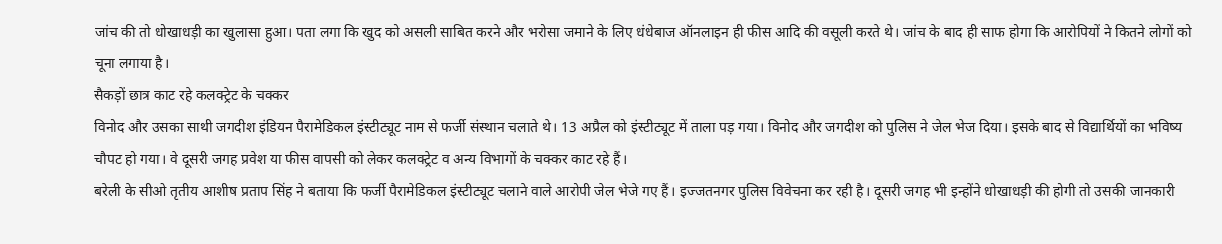जांच की तो धोखाधड़ी का खुलासा हुआ। पता लगा कि खुद को असली साबित करने और भरोसा जमाने के लिए धंधेबाज ऑनलाइन ही फीस आदि की वसूली करते थे। जांच के बाद ही साफ होगा कि आरोपियों ने कितने लोगों को चूना लगाया है।
सैकड़ों छात्र काट रहे कलक्ट्रेट के चक्कर
विनोद और उसका साथी जगदीश इंडियन पैरामेडिकल इंस्टीट्यूट नाम से फर्जी संस्थान चलाते थे। 13 अप्रैल को इंस्टीट्यूट में ताला पड़ गया। विनोद और जगदीश को पुलिस ने जेल भेज दिया। इसके बाद से विद्यार्थियों का भविष्य चौपट हो गया। वे दूसरी जगह प्रवेश या फीस वापसी को लेकर कलक्ट्रेट व अन्य विभागों के चक्कर काट रहे हैं।
बरेली के सीओ तृतीय आशीष प्रताप सिंह ने बताया कि फर्जी पैरामेडिकल इंस्टीट्यूट चलाने वाले आरोपी जेल भेजे गए हैं। इज्जतनगर पुलिस विवेचना कर रही है। दूसरी जगह भी इन्होंने धोखाधड़ी की होगी तो उसकी जानकारी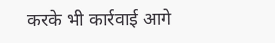करके भी कार्रवाई आगे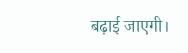बढ़ाई जाएगी।